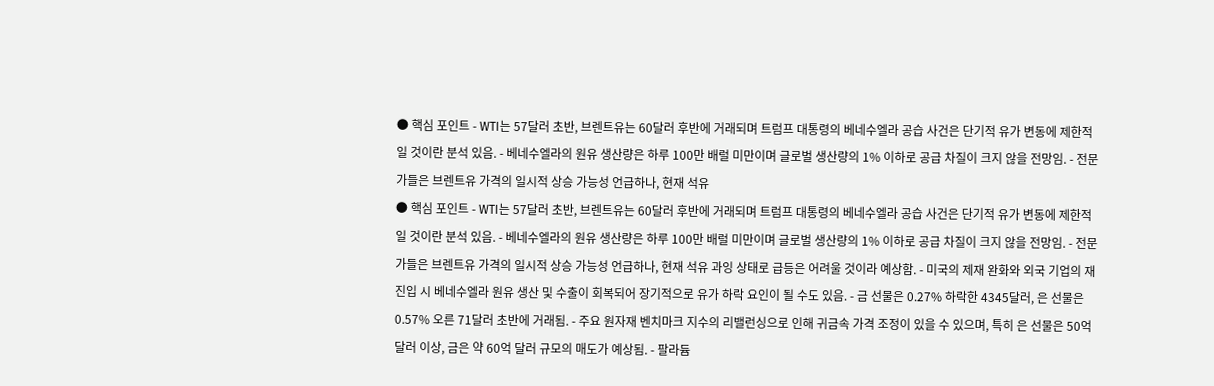● 핵심 포인트 - WTI는 57달러 초반, 브렌트유는 60달러 후반에 거래되며 트럼프 대통령의 베네수엘라 공습 사건은 단기적 유가 변동에 제한적일 것이란 분석 있음. - 베네수엘라의 원유 생산량은 하루 100만 배럴 미만이며 글로벌 생산량의 1% 이하로 공급 차질이 크지 않을 전망임. - 전문가들은 브렌트유 가격의 일시적 상승 가능성 언급하나, 현재 석유
● 핵심 포인트 - WTI는 57달러 초반, 브렌트유는 60달러 후반에 거래되며 트럼프 대통령의 베네수엘라 공습 사건은 단기적 유가 변동에 제한적일 것이란 분석 있음. - 베네수엘라의 원유 생산량은 하루 100만 배럴 미만이며 글로벌 생산량의 1% 이하로 공급 차질이 크지 않을 전망임. - 전문가들은 브렌트유 가격의 일시적 상승 가능성 언급하나, 현재 석유 과잉 상태로 급등은 어려울 것이라 예상함. - 미국의 제재 완화와 외국 기업의 재진입 시 베네수엘라 원유 생산 및 수출이 회복되어 장기적으로 유가 하락 요인이 될 수도 있음. - 금 선물은 0.27% 하락한 4345달러, 은 선물은 0.57% 오른 71달러 초반에 거래됨. - 주요 원자재 벤치마크 지수의 리밸런싱으로 인해 귀금속 가격 조정이 있을 수 있으며, 특히 은 선물은 50억 달러 이상, 금은 약 60억 달러 규모의 매도가 예상됨. - 팔라듐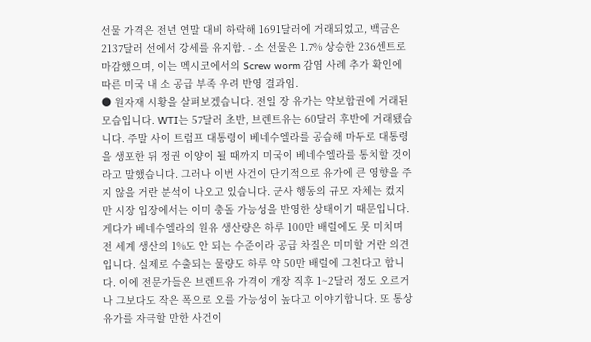선물 가격은 전년 연말 대비 하락해 1691달러에 거래되었고, 백금은 2137달러 선에서 강세를 유지함. - 소 선물은 1.7% 상승한 236센트로 마감했으며, 이는 멕시코에서의 Screw worm 감염 사례 추가 확인에 따른 미국 내 소 공급 부족 우려 반영 결과임.
● 원자재 시황을 살펴보겠습니다. 전일 장 유가는 약보합권에 거래된 모습입니다. WTI는 57달러 초반, 브렌트유는 60달러 후반에 거래됐습니다. 주말 사이 트럼프 대통령이 베네수엘라를 공습해 마두로 대통령을 생포한 뒤 정권 이양이 될 때까지 미국이 베네수엘라를 통치할 것이라고 말했습니다. 그러나 이번 사건이 단기적으로 유가에 큰 영향을 주지 않을 거란 분석이 나오고 있습니다. 군사 행동의 규모 자체는 컸지만 시장 입장에서는 이미 충돌 가능성을 반영한 상태이기 때문입니다. 게다가 베네수엘라의 원유 생산량은 하루 100만 배럴에도 못 미치며 전 세계 생산의 1%도 안 되는 수준이라 공급 차질은 미미할 거란 의견입니다. 실제로 수출되는 물량도 하루 약 50만 배럴에 그친다고 합니다. 이에 전문가들은 브렌트유 가격이 개장 직후 1~2달러 정도 오르거나 그보다도 작은 폭으로 오를 가능성이 높다고 이야기합니다. 또 통상 유가를 자극할 만한 사건이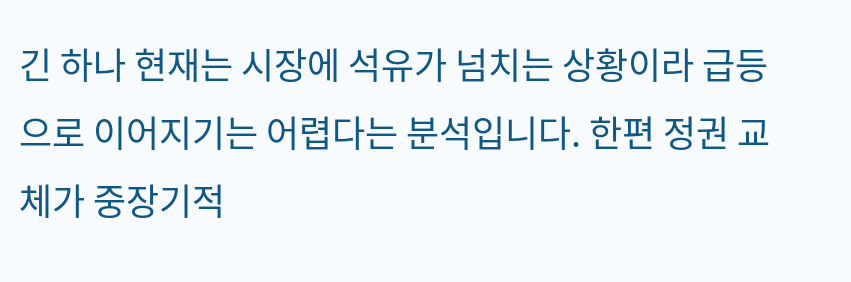긴 하나 현재는 시장에 석유가 넘치는 상황이라 급등으로 이어지기는 어렵다는 분석입니다. 한편 정권 교체가 중장기적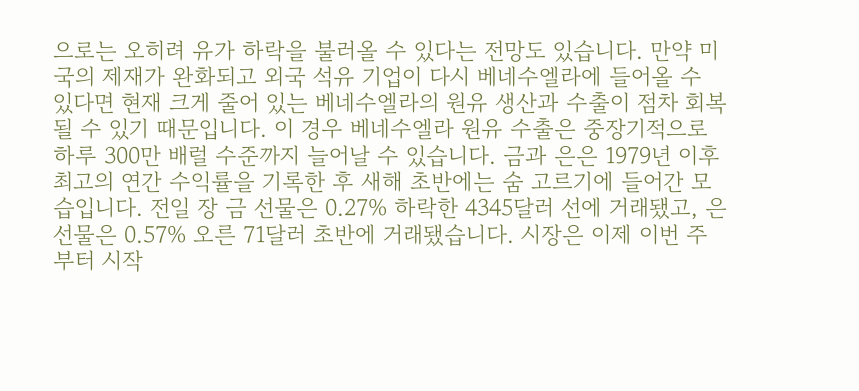으로는 오히려 유가 하락을 불러올 수 있다는 전망도 있습니다. 만약 미국의 제재가 완화되고 외국 석유 기업이 다시 베네수엘라에 들어올 수 있다면 현재 크게 줄어 있는 베네수엘라의 원유 생산과 수출이 점차 회복될 수 있기 때문입니다. 이 경우 베네수엘라 원유 수출은 중장기적으로 하루 300만 배럴 수준까지 늘어날 수 있습니다. 금과 은은 1979년 이후 최고의 연간 수익률을 기록한 후 새해 초반에는 숨 고르기에 들어간 모습입니다. 전일 장 금 선물은 0.27% 하락한 4345달러 선에 거래됐고, 은 선물은 0.57% 오른 71달러 초반에 거래됐습니다. 시장은 이제 이번 주부터 시작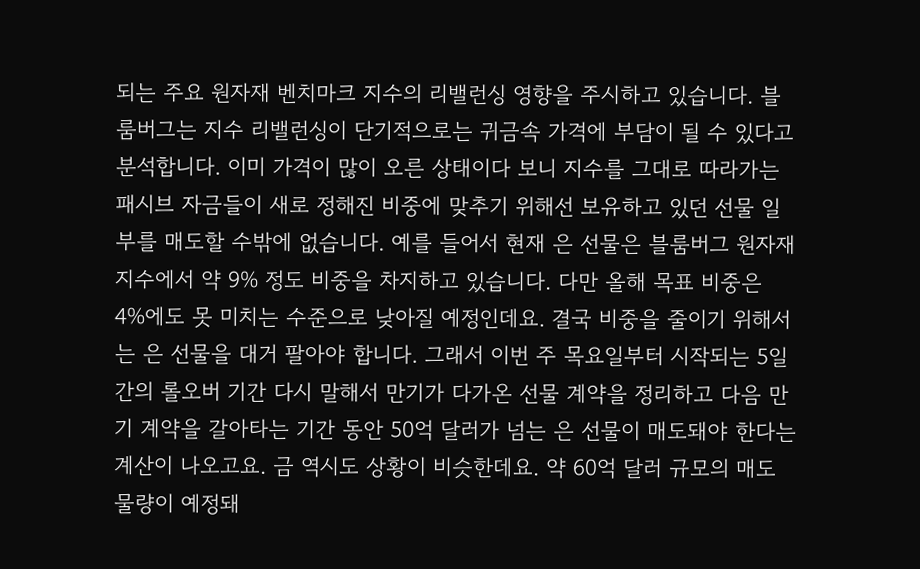되는 주요 원자재 벤치마크 지수의 리밸런싱 영향을 주시하고 있습니다. 블룸버그는 지수 리밸런싱이 단기적으로는 귀금속 가격에 부담이 될 수 있다고 분석합니다. 이미 가격이 많이 오른 상태이다 보니 지수를 그대로 따라가는 패시브 자금들이 새로 정해진 비중에 맞추기 위해선 보유하고 있던 선물 일부를 매도할 수밖에 없습니다. 예를 들어서 현재 은 선물은 블룸버그 원자재 지수에서 약 9% 정도 비중을 차지하고 있습니다. 다만 올해 목표 비중은 4%에도 못 미치는 수준으로 낮아질 예정인데요. 결국 비중을 줄이기 위해서는 은 선물을 대거 팔아야 합니다. 그래서 이번 주 목요일부터 시작되는 5일간의 롤오버 기간 다시 말해서 만기가 다가온 선물 계약을 정리하고 다음 만기 계약을 갈아타는 기간 동안 50억 달러가 넘는 은 선물이 매도돼야 한다는 계산이 나오고요. 금 역시도 상황이 비슷한데요. 약 60억 달러 규모의 매도 물량이 예정돼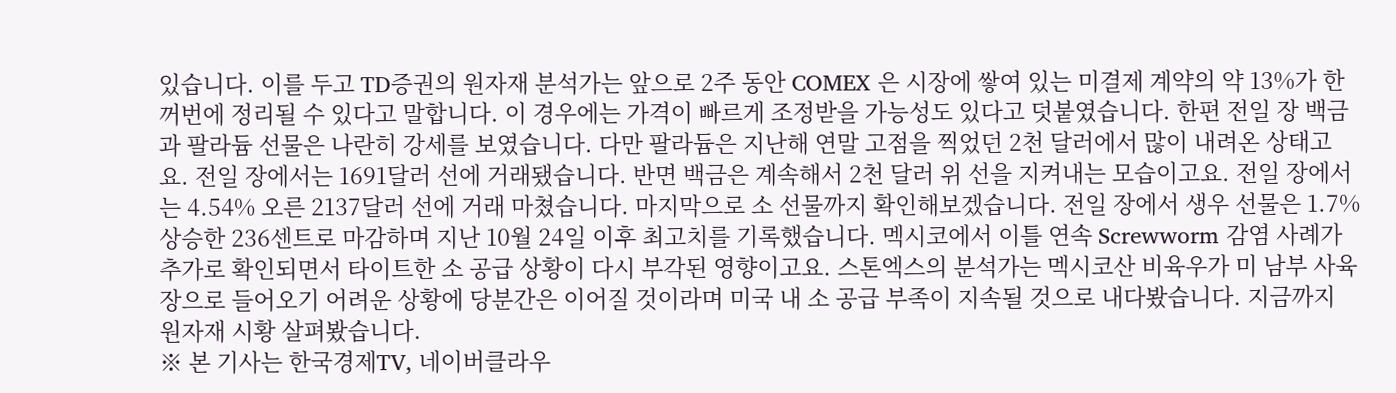있습니다. 이를 두고 TD증권의 원자재 분석가는 앞으로 2주 동안 COMEX 은 시장에 쌓여 있는 미결제 계약의 약 13%가 한꺼번에 정리될 수 있다고 말합니다. 이 경우에는 가격이 빠르게 조정받을 가능성도 있다고 덧붙였습니다. 한편 전일 장 백금과 팔라듐 선물은 나란히 강세를 보였습니다. 다만 팔라듐은 지난해 연말 고점을 찍었던 2천 달러에서 많이 내려온 상태고요. 전일 장에서는 1691달러 선에 거래됐습니다. 반면 백금은 계속해서 2천 달러 위 선을 지켜내는 모습이고요. 전일 장에서는 4.54% 오른 2137달러 선에 거래 마쳤습니다. 마지막으로 소 선물까지 확인해보겠습니다. 전일 장에서 생우 선물은 1.7% 상승한 236센트로 마감하며 지난 10월 24일 이후 최고치를 기록했습니다. 멕시코에서 이틀 연속 Screwworm 감염 사례가 추가로 확인되면서 타이트한 소 공급 상황이 다시 부각된 영향이고요. 스톤엑스의 분석가는 멕시코산 비육우가 미 남부 사육장으로 들어오기 어려운 상황에 당분간은 이어질 것이라며 미국 내 소 공급 부족이 지속될 것으로 내다봤습니다. 지금까지 원자재 시황 살펴봤습니다.
※ 본 기사는 한국경제TV, 네이버클라우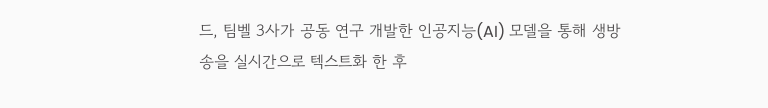드, 팀벨 3사가 공동 연구 개발한 인공지능(AI) 모델을 통해 생방송을 실시간으로 텍스트화 한 후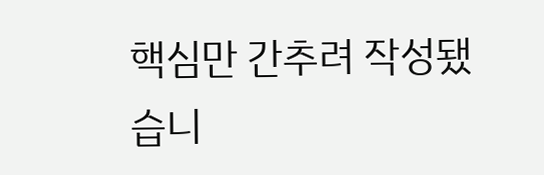핵심만 간추려 작성됐습니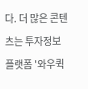다. 더 많은 콘텐츠는 투자정보 플랫폼 '와우퀵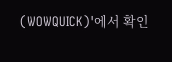(WOWQUICK)'에서 확인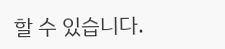할 수 있습니다.